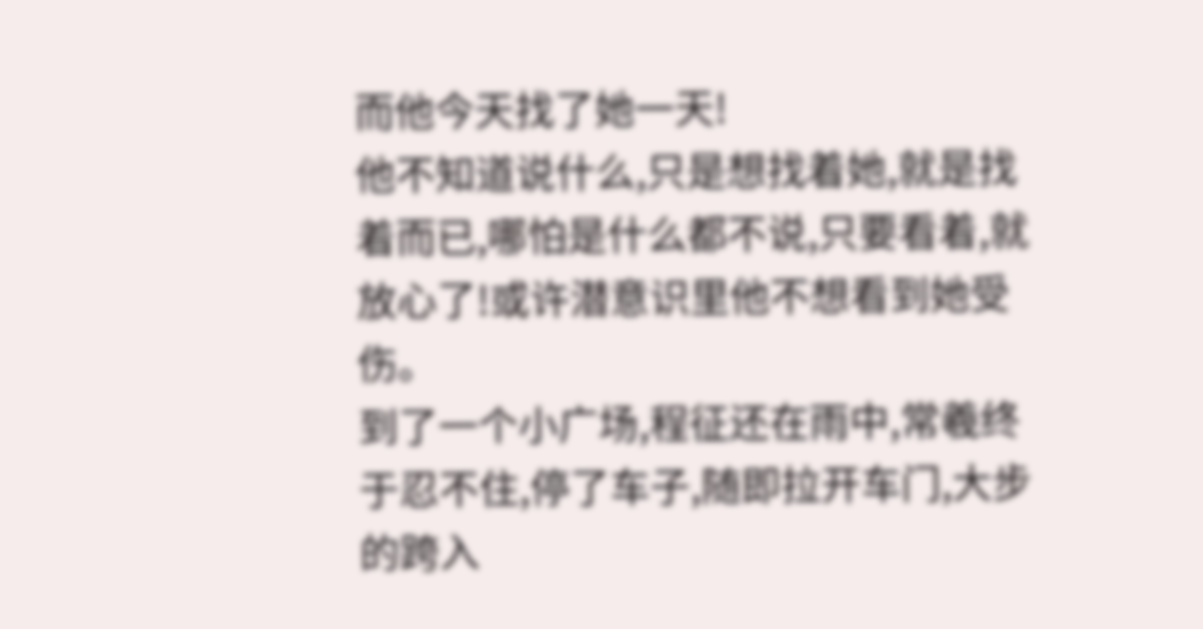而他今天找了她一天!
他不知道说什么,只是想找着她,就是找着而已,哪怕是什么都不说,只要看着,就放心了!或许潜意识里他不想看到她受伤。
到了一个小广场,程征还在雨中,常羲终于忍不住,停了车子,随即拉开车门,大步的跨入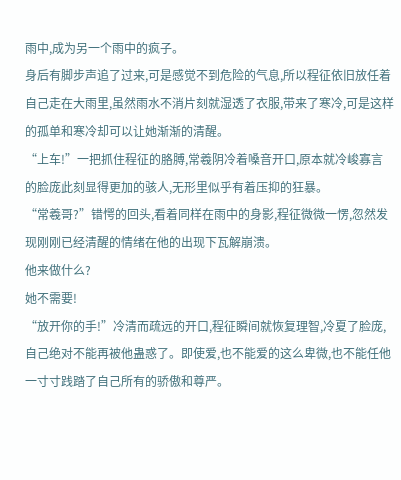雨中,成为另一个雨中的疯子。
身后有脚步声追了过来,可是感觉不到危险的气息,所以程征依旧放任着自己走在大雨里,虽然雨水不消片刻就湿透了衣服,带来了寒冷,可是这样的孤单和寒冷却可以让她渐渐的清醒。
“上车!”一把抓住程征的胳膊,常羲阴冷着嗓音开口,原本就冷峻寡言的脸庞此刻显得更加的骇人,无形里似乎有着压抑的狂暴。
“常羲哥?”错愕的回头,看着同样在雨中的身影,程征微微一愣,忽然发现刚刚已经清醒的情绪在他的出现下瓦解崩溃。
他来做什么?
她不需要!
“放开你的手!”冷清而疏远的开口,程征瞬间就恢复理智,冷夏了脸庞,自己绝对不能再被他蛊惑了。即使爱,也不能爱的这么卑微,也不能任他一寸寸践踏了自己所有的骄傲和尊严。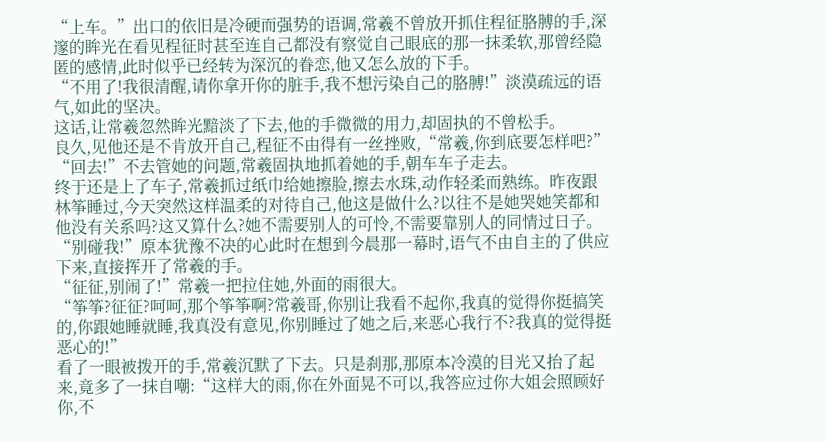“上车。”出口的依旧是冷硬而强势的语调,常羲不曾放开抓住程征胳膊的手,深邃的眸光在看见程征时甚至连自己都没有察觉自己眼底的那一抹柔软,那曾经隐匿的感情,此时似乎已经转为深沉的眷恋,他又怎么放的下手。
“不用了!我很清醒,请你拿开你的脏手,我不想污染自己的胳膊!”淡漠疏远的语气,如此的坚决。
这话,让常羲忽然眸光黯淡了下去,他的手微微的用力,却固执的不曾松手。
良久,见他还是不肯放开自己,程征不由得有一丝挫败,“常羲,你到底要怎样吧?”
“回去!”不去管她的问题,常羲固执地抓着她的手,朝车车子走去。
终于还是上了车子,常羲抓过纸巾给她擦脸,擦去水珠,动作轻柔而熟练。昨夜跟林筝睡过,今天突然这样温柔的对待自己,他这是做什么?以往不是她哭她笑都和他没有关系吗?这又算什么?她不需要别人的可怜,不需要靠别人的同情过日子。
“别碰我!”原本犹豫不决的心此时在想到今晨那一幕时,语气不由自主的了供应下来,直接挥开了常羲的手。
“征征,别闹了!”常羲一把拉住她,外面的雨很大。
“筝筝?征征?呵呵,那个筝筝啊?常羲哥,你别让我看不起你,我真的觉得你挺搞笑的,你跟她睡就睡,我真没有意见,你别睡过了她之后,来恶心我行不?我真的觉得挺恶心的!”
看了一眼被拨开的手,常羲沉默了下去。只是刹那,那原本冷漠的目光又抬了起来,竟多了一抹自嘲:“这样大的雨,你在外面晃不可以,我答应过你大姐会照顾好你,不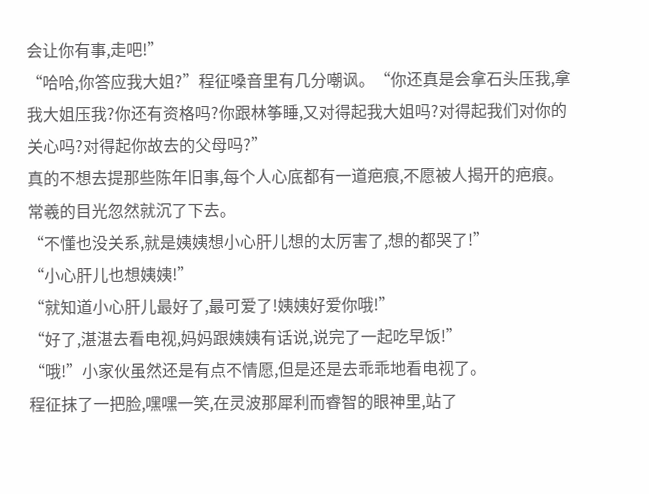会让你有事,走吧!”
“哈哈,你答应我大姐?”程征嗓音里有几分嘲讽。“你还真是会拿石头压我,拿我大姐压我?你还有资格吗?你跟林筝睡,又对得起我大姐吗?对得起我们对你的关心吗?对得起你故去的父母吗?”
真的不想去提那些陈年旧事,每个人心底都有一道疤痕,不愿被人揭开的疤痕。
常羲的目光忽然就沉了下去。
“不懂也没关系,就是姨姨想小心肝儿想的太厉害了,想的都哭了!”
“小心肝儿也想姨姨!”
“就知道小心肝儿最好了,最可爱了!姨姨好爱你哦!”
“好了,湛湛去看电视,妈妈跟姨姨有话说,说完了一起吃早饭!”
“哦!”小家伙虽然还是有点不情愿,但是还是去乖乖地看电视了。
程征抹了一把脸,嘿嘿一笑,在灵波那犀利而睿智的眼神里,站了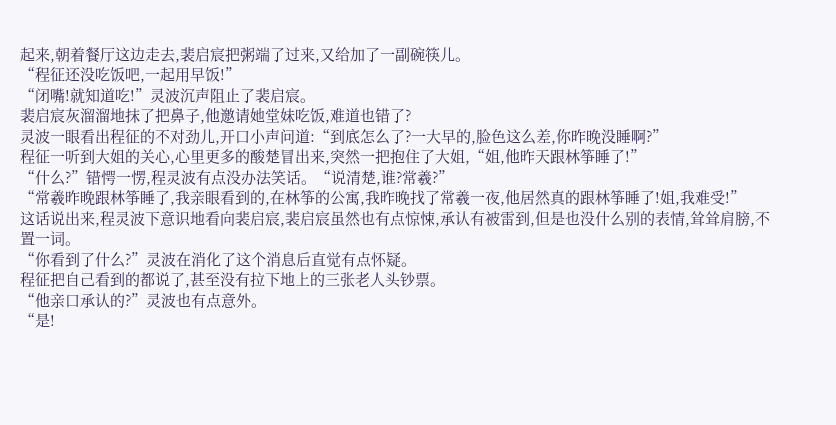起来,朝着餐厅这边走去,裴启宸把粥端了过来,又给加了一副碗筷儿。
“程征还没吃饭吧,一起用早饭!”
“闭嘴!就知道吃!”灵波沉声阻止了裴启宸。
裴启宸灰溜溜地抹了把鼻子,他邀请她堂妹吃饭,难道也错了?
灵波一眼看出程征的不对劲儿,开口小声问道:“到底怎么了?一大早的,脸色这么差,你昨晚没睡啊?”
程征一听到大姐的关心,心里更多的酸楚冒出来,突然一把抱住了大姐,“姐,他昨天跟林筝睡了!”
“什么?”错愕一愣,程灵波有点没办法笑话。“说清楚,谁?常羲?”
“常羲昨晚跟林筝睡了,我亲眼看到的,在林筝的公寓,我昨晚找了常羲一夜,他居然真的跟林筝睡了!姐,我难受!”
这话说出来,程灵波下意识地看向裴启宸,裴启宸虽然也有点惊悚,承认有被雷到,但是也没什么别的表情,耸耸肩膀,不置一词。
“你看到了什么?”灵波在消化了这个消息后直觉有点怀疑。
程征把自己看到的都说了,甚至没有拉下地上的三张老人头钞票。
“他亲口承认的?”灵波也有点意外。
“是!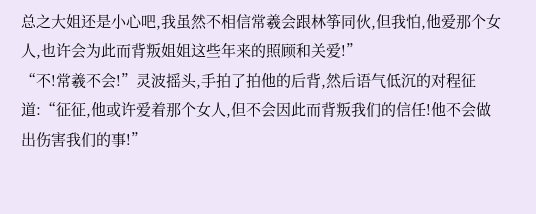总之大姐还是小心吧,我虽然不相信常羲会跟林筝同伙,但我怕,他爱那个女人,也许会为此而背叛姐姐这些年来的照顾和关爱!”
“不!常羲不会!”灵波摇头,手拍了拍他的后背,然后语气低沉的对程征道:“征征,他或许爱着那个女人,但不会因此而背叛我们的信任!他不会做出伤害我们的事!”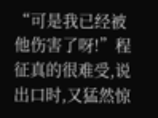“可是我已经被他伤害了呀!”程征真的很难受,说出口时,又猛然惊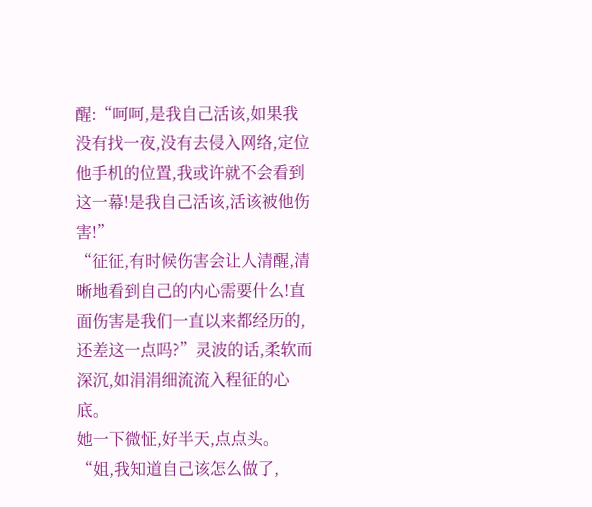醒:“呵呵,是我自己活该,如果我没有找一夜,没有去侵入网络,定位他手机的位置,我或许就不会看到这一幕!是我自己活该,活该被他伤害!”
“征征,有时候伤害会让人清醒,清晰地看到自己的内心需要什么!直面伤害是我们一直以来都经历的,还差这一点吗?”灵波的话,柔软而深沉,如涓涓细流流入程征的心底。
她一下微怔,好半天,点点头。“姐,我知道自己该怎么做了,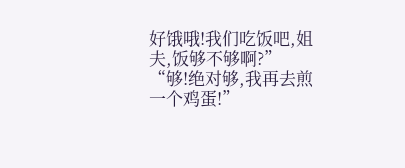好饿哦!我们吃饭吧,姐夫,饭够不够啊?”
“够!绝对够,我再去煎一个鸡蛋!”